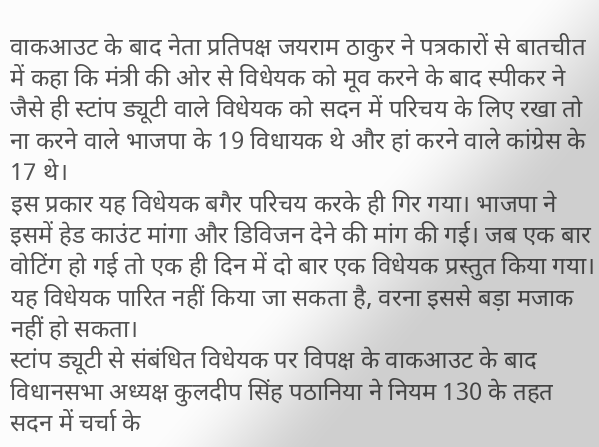वाकआउट के बाद नेता प्रतिपक्ष जयराम ठाकुर ने पत्रकारों से बातचीत में कहा कि मंत्री की ओर से विधेयक को मूव करने के बाद स्पीकर ने जैसे ही स्टांप ड्यूटी वाले विधेयक को सदन में परिचय के लिए रखा तो ना करने वाले भाजपा के 19 विधायक थे और हां करने वाले कांग्रेस के 17 थे।
इस प्रकार यह विधेयक बगैर परिचय करके ही गिर गया। भाजपा ने इसमें हेड काउंट मांगा और डिविजन देने की मांग की गई। जब एक बार वोटिंग हो गई तो एक ही दिन में दो बार एक विधेयक प्रस्तुत किया गया। यह विधेयक पारित नहीं किया जा सकता है, वरना इससे बड़ा मजाक नहीं हो सकता।
स्टांप ड्यूटी से संबंधित विधेयक पर विपक्ष के वाकआउट के बाद विधानसभा अध्यक्ष कुलदीप सिंह पठानिया ने नियम 130 के तहत सदन में चर्चा के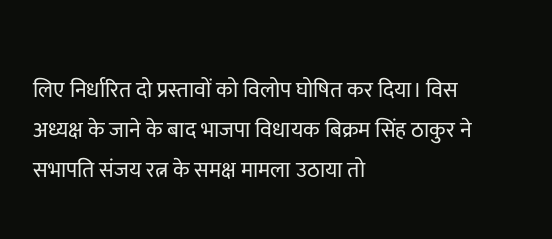लिए निर्धारित दो प्रस्तावों को विलोप घोषित कर दिया। विस अध्यक्ष के जाने के बाद भाजपा विधायक बिक्रम सिंह ठाकुर ने सभापति संजय रत्न के समक्ष मामला उठाया तो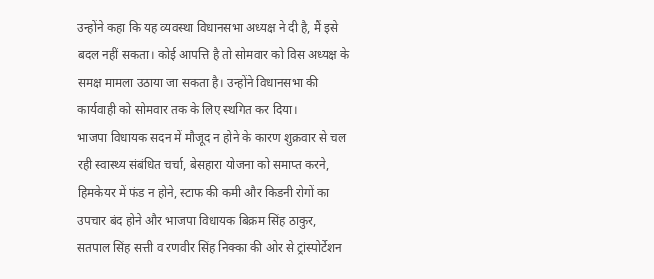उन्होंने कहा कि यह व्यवस्था विधानसभा अध्यक्ष ने दी है, मैं इसे बदल नहीं सकता। कोई आपत्ति है तो सोमवार को विस अध्यक्ष के समक्ष मामला उठाया जा सकता है। उन्होंने विधानसभा की कार्यवाही को सोमवार तक के लिए स्थगित कर दिया।
भाजपा विधायक सदन में मौजूद न होने के कारण शुक्रवार से चल रही स्वास्थ्य संबंधित चर्चा, बेसहारा योजना को समाप्त करने, हिमकेयर में फंड न होने, स्टाफ की कमी और किडनी रोगों का उपचार बंद होने और भाजपा विधायक बिक्रम सिंह ठाकुर, सतपाल सिंह सत्ती व रणवीर सिंह निक्का की ओर से ट्रांस्पोर्टेशन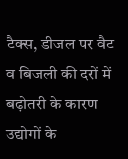टैक्स, डीजल पर वैट व बिजली की दरों में बढ़ोतरी के कारण उद्योगों के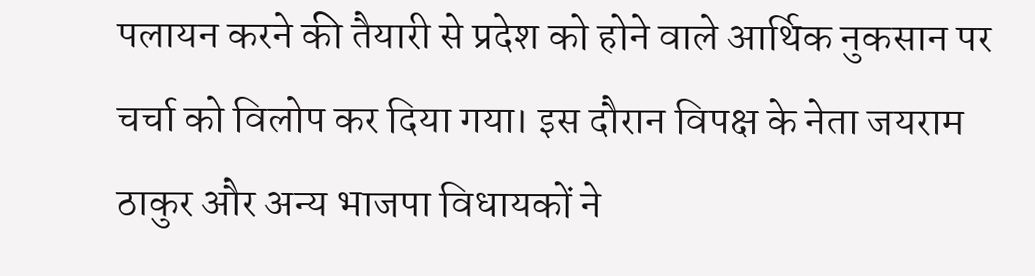पलायन करने की तैयारी से प्रदेश को होने वाले आर्थिक नुकसान पर चर्चा को विलोप कर दिया गया। इस दौरान विपक्ष के नेता जयराम ठाकुर और अन्य भाजपा विधायकों ने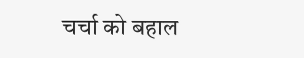चर्चा को बहाल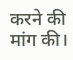करने की मांग की।